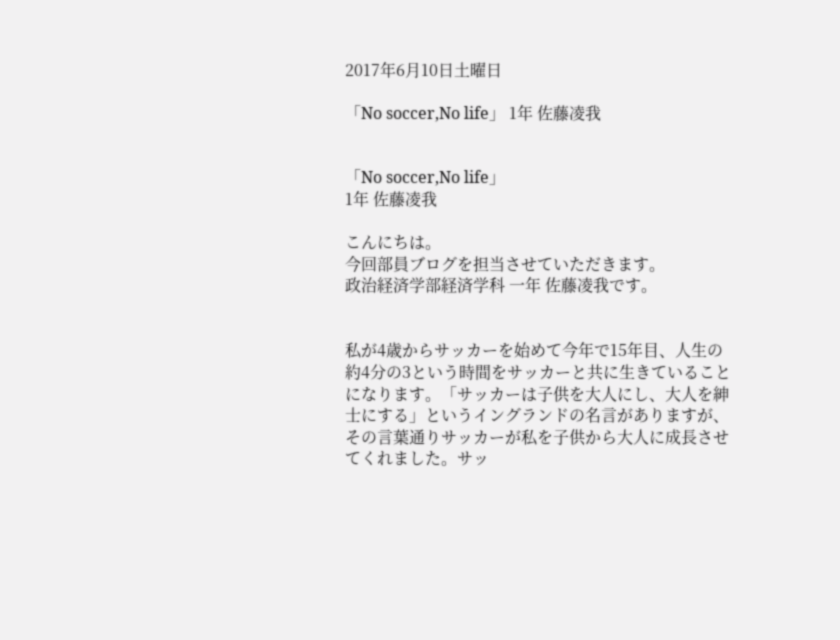2017年6月10日土曜日

「No soccer,No life」 1年 佐藤凌我


「No soccer,No life」
1年 佐藤凌我

こんにちは。
今回部員ブログを担当させていただきます。
政治経済学部経済学科 一年 佐藤凌我です。


私が4歳からサッカーを始めて今年で15年目、人生の約4分の3という時間をサッカーと共に生きていることになります。「サッカーは子供を大人にし、大人を紳士にする」というイングランドの名言がありますが、その言葉通りサッカーが私を子供から大人に成長させてくれました。サッ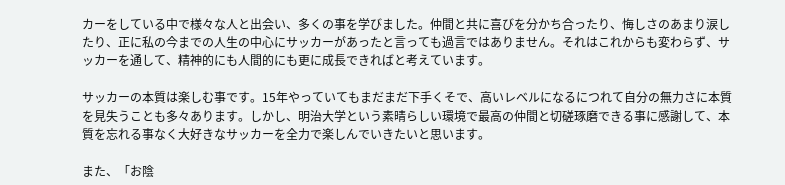カーをしている中で様々な人と出会い、多くの事を学びました。仲間と共に喜びを分かち合ったり、悔しさのあまり涙したり、正に私の今までの人生の中心にサッカーがあったと言っても過言ではありません。それはこれからも変わらず、サッカーを通して、精神的にも人間的にも更に成長できればと考えています。

サッカーの本質は楽しむ事です。15年やっていてもまだまだ下手くそで、高いレベルになるにつれて自分の無力さに本質を見失うことも多々あります。しかし、明治大学という素晴らしい環境で最高の仲間と切磋琢磨できる事に感謝して、本質を忘れる事なく大好きなサッカーを全力で楽しんでいきたいと思います。

また、「お陰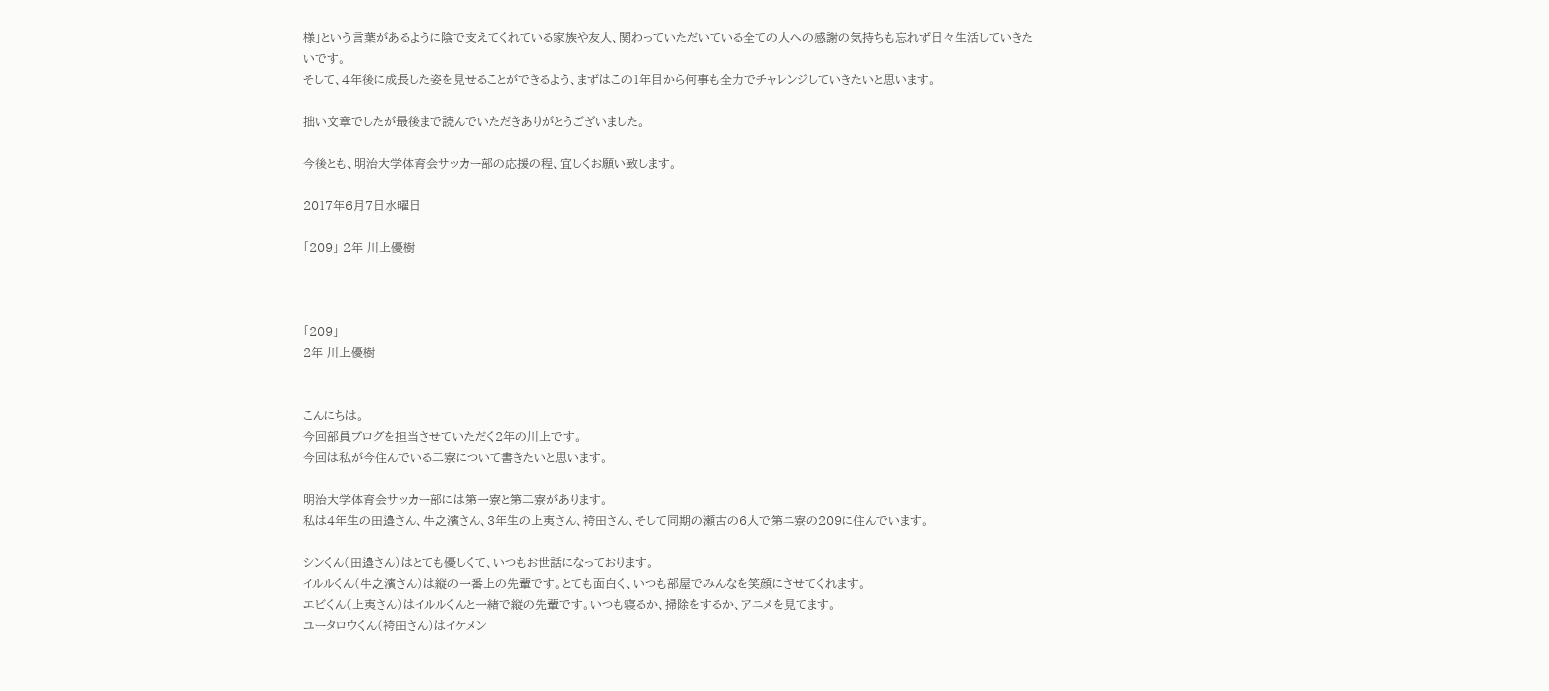様」という言葉があるように陰で支えてくれている家族や友人、関わっていただいている全ての人への感謝の気持ちも忘れず日々生活していきたいです。
そして、4年後に成長した姿を見せることができるよう、まずはこの1年目から何事も全力でチャレンジしていきたいと思います。

拙い文章でしたが最後まで読んでいただきありがとうございました。

今後とも、明治大学体育会サッカー部の応援の程、宜しくお願い致します。

2017年6月7日水曜日

「209」 2年 川上優樹



「209」
2年 川上優樹


こんにちは。
今回部員ブログを担当させていただく2年の川上です。
今回は私が今住んでいる二寮について書きたいと思います。

明治大学体育会サッカー部には第一寮と第二寮があります。
私は4年生の田邉さん、牛之濱さん、3年生の上夷さん、袴田さん、そして同期の瀬古の6人で第ニ寮の209に住んでいます。

シンくん(田邉さん)はとても優しくて、いつもお世話になっております。
イルルくん(牛之濱さん)は縦の一番上の先輩です。とても面白く、いつも部屋でみんなを笑顔にさせてくれます。
エビくん(上夷さん)はイルルくんと一緒で縦の先輩です。いつも寝るか、掃除をするか、アニメを見てます。
ユータロウくん(袴田さん)はイケメン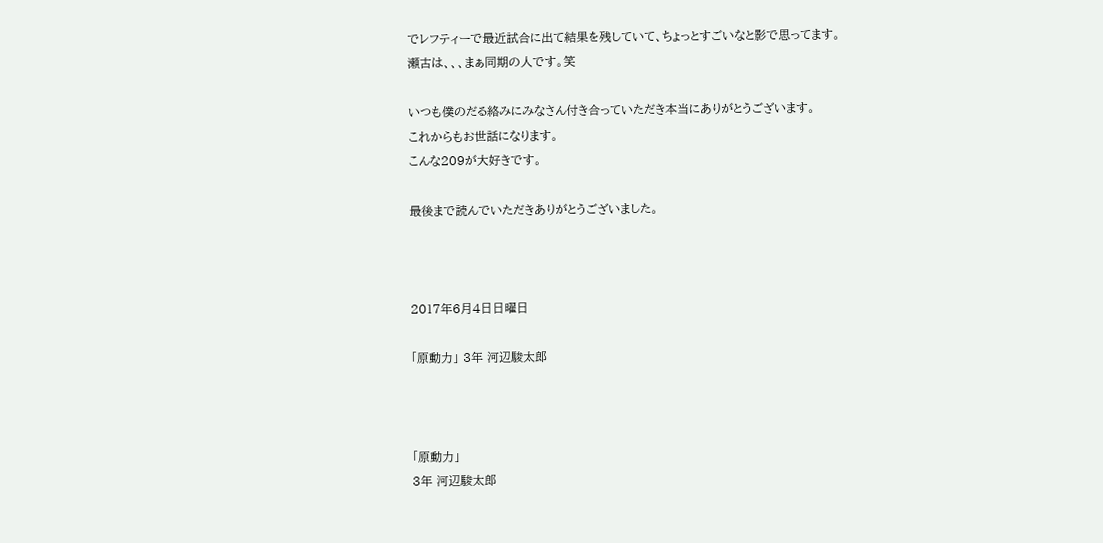でレフティーで最近試合に出て結果を残していて、ちょっとすごいなと影で思ってます。
瀬古は、、、まぁ同期の人です。笑

いつも僕のだる絡みにみなさん付き合っていただき本当にありがとうございます。
これからもお世話になります。
こんな209が大好きです。

最後まで読んでいただきありがとうございました。



2017年6月4日日曜日

「原動力」 3年 河辺駿太郎



「原動力」
3年 河辺駿太郎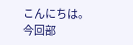こんにちは。
今回部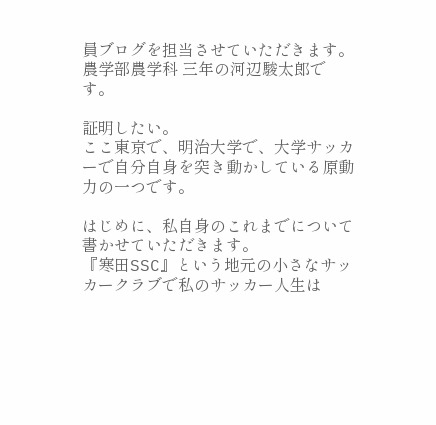員ブログを担当させていただきます。
農学部農学科 三年の河辺駿太郎です。

証明したい。
ここ東京で、明治大学で、大学サッカーで自分自身を突き動かしている原動力の一つです。

はじめに、私自身のこれまでについて書かせていただきます。
『寒田SSC』という地元の小さなサッカークラブで私のサッカー人生は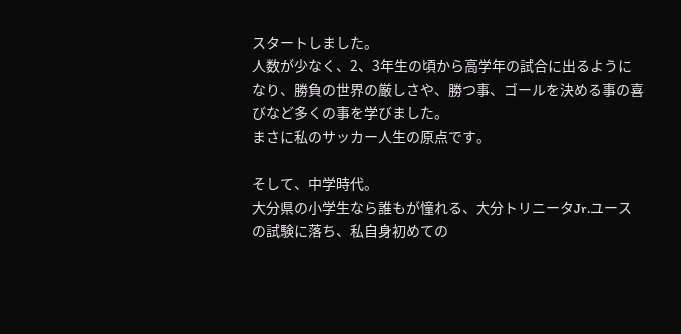スタートしました。
人数が少なく、2、3年生の頃から高学年の試合に出るようになり、勝負の世界の厳しさや、勝つ事、ゴールを決める事の喜びなど多くの事を学びました。
まさに私のサッカー人生の原点です。

そして、中学時代。
大分県の小学生なら誰もが憧れる、大分トリニータJr.ユースの試験に落ち、私自身初めての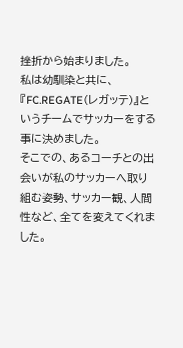挫折から始まりました。
私は幼馴染と共に、『FC.REGATE(レガッテ)』というチームでサッカーをする事に決めました。
そこでの、あるコーチとの出会いが私のサッカーへ取り組む姿勢、サッカー観、人間性など、全てを変えてくれました。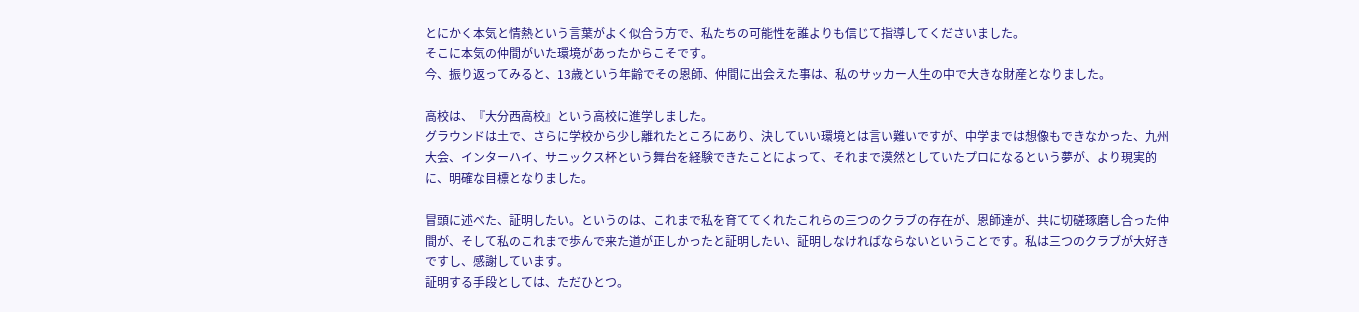とにかく本気と情熱という言葉がよく似合う方で、私たちの可能性を誰よりも信じて指導してくださいました。
そこに本気の仲間がいた環境があったからこそです。
今、振り返ってみると、13歳という年齢でその恩師、仲間に出会えた事は、私のサッカー人生の中で大きな財産となりました。

高校は、『大分西高校』という高校に進学しました。
グラウンドは土で、さらに学校から少し離れたところにあり、決していい環境とは言い難いですが、中学までは想像もできなかった、九州大会、インターハイ、サニックス杯という舞台を経験できたことによって、それまで漠然としていたプロになるという夢が、より現実的に、明確な目標となりました。

冒頭に述べた、証明したい。というのは、これまで私を育ててくれたこれらの三つのクラブの存在が、恩師達が、共に切磋琢磨し合った仲間が、そして私のこれまで歩んで来た道が正しかったと証明したい、証明しなければならないということです。私は三つのクラブが大好きですし、感謝しています。
証明する手段としては、ただひとつ。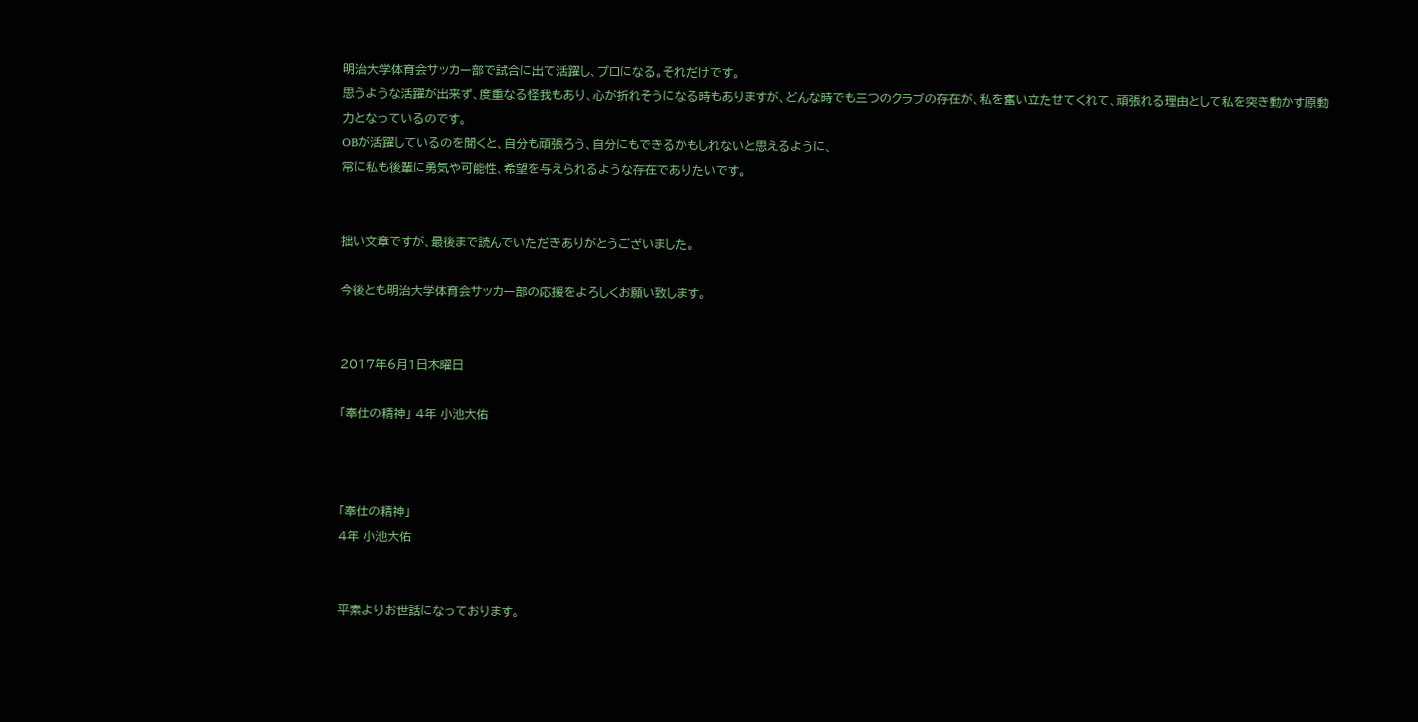明治大学体育会サッカー部で試合に出て活躍し、プロになる。それだけです。
思うような活躍が出来ず、度重なる怪我もあり、心が折れそうになる時もありますが、どんな時でも三つのクラブの存在が、私を奮い立たせてくれて、頑張れる理由として私を突き動かす原動力となっているのです。
OBが活躍しているのを聞くと、自分も頑張ろう、自分にもできるかもしれないと思えるように、
常に私も後輩に勇気や可能性、希望を与えられるような存在でありたいです。


拙い文章ですが、最後まで読んでいただきありがとうございました。

今後とも明治大学体育会サッカー部の応援をよろしくお願い致します。


2017年6月1日木曜日

「奉仕の精神」 4年 小池大佑



「奉仕の精神」
4年 小池大佑


平素よりお世話になっております。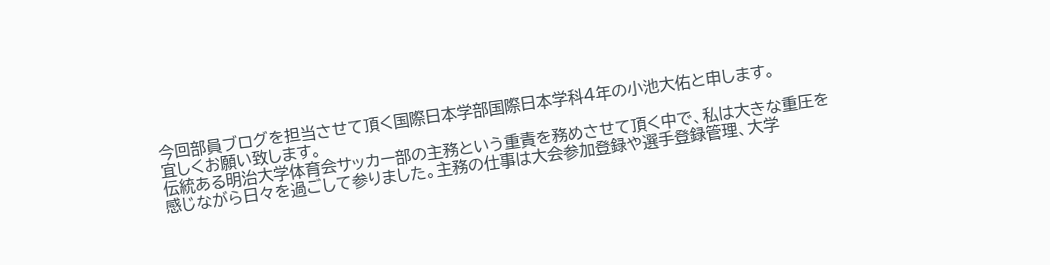今回部員ブログを担当させて頂く国際日本学部国際日本学科4年の小池大佑と申します。
宜しくお願い致します。
伝統ある明治大学体育会サッカー部の主務という重責を務めさせて頂く中で、私は大きな重圧を感じながら日々を過ごして参りました。主務の仕事は大会参加登録や選手登録管理、大学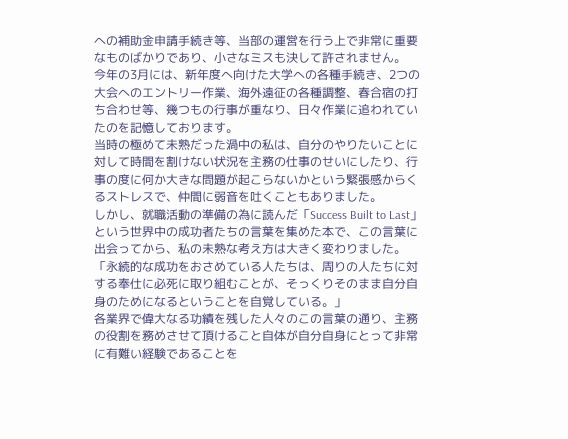への補助金申請手続き等、当部の運営を行う上で非常に重要なものばかりであり、小さなミスも決して許されません。
今年の3月には、新年度へ向けた大学への各種手続き、2つの大会へのエントリー作業、海外遠征の各種調整、春合宿の打ち合わせ等、幾つもの行事が重なり、日々作業に追われていたのを記憶しております。
当時の極めて未熟だった渦中の私は、自分のやりたいことに対して時間を割けない状況を主務の仕事のせいにしたり、行事の度に何か大きな問題が起こらないかという緊張感からくるストレスで、仲間に弱音を吐くこともありました。
しかし、就職活動の準備の為に読んだ「Success Built to Last」という世界中の成功者たちの言葉を集めた本で、この言葉に出会ってから、私の未熟な考え方は大きく変わりました。
「永続的な成功をおさめている人たちは、周りの人たちに対する奉仕に必死に取り組むことが、そっくりそのまま自分自身のためになるということを自覚している。」
各業界で偉大なる功績を残した人々のこの言葉の通り、主務の役割を務めさせて頂けること自体が自分自身にとって非常に有難い経験であることを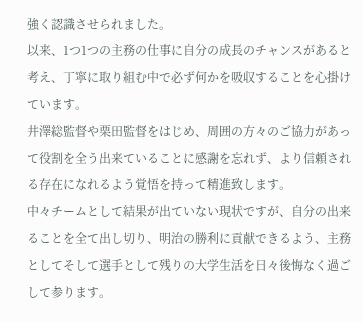強く認識させられました。
以来、1つ1つの主務の仕事に自分の成長のチャンスがあると考え、丁寧に取り組む中で必ず何かを吸収することを心掛けています。
井澤総監督や栗田監督をはじめ、周囲の方々のご協力があって役割を全う出来ていることに感謝を忘れず、より信頼される存在になれるよう覚悟を持って精進致します。
中々チームとして結果が出ていない現状ですが、自分の出来ることを全て出し切り、明治の勝利に貢献できるよう、主務としてそして選手として残りの大学生活を日々後悔なく過ごして参ります。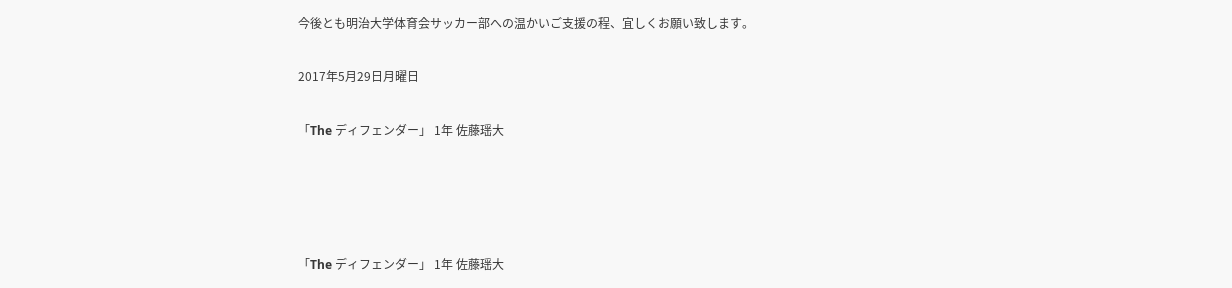今後とも明治大学体育会サッカー部への温かいご支援の程、宜しくお願い致します。

2017年5月29日月曜日

「The ディフェンダー」 1年 佐藤瑶大




「The ディフェンダー」 1年 佐藤瑶大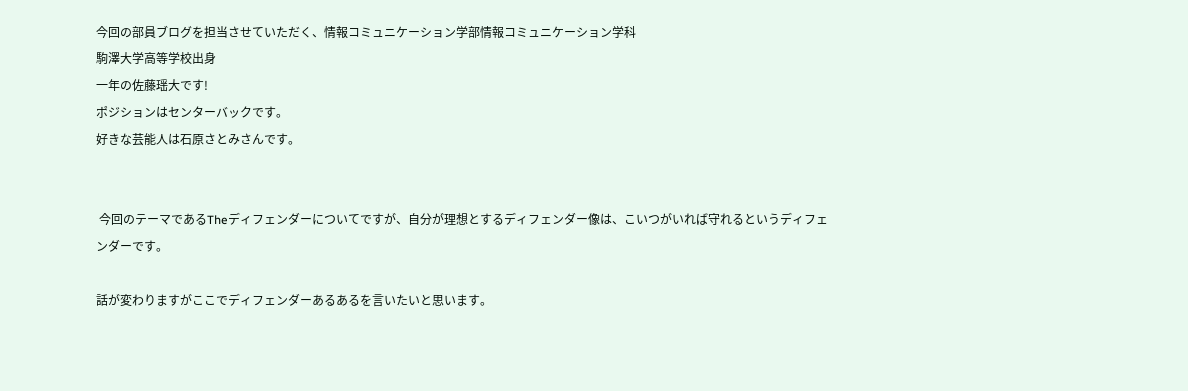今回の部員ブログを担当させていただく、情報コミュニケーション学部情報コミュニケーション学科
駒澤大学高等学校出身
一年の佐藤瑶大です!
ポジションはセンターバックです。
好きな芸能人は石原さとみさんです。


 今回のテーマであるTheディフェンダーについてですが、自分が理想とするディフェンダー像は、こいつがいれば守れるというディフェンダーです。

話が変わりますがここでディフェンダーあるあるを言いたいと思います。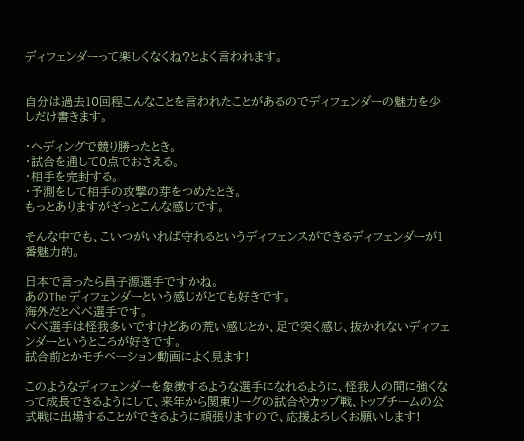ディフェンダーって楽しくなくね?とよく言われます。


自分は過去10回程こんなことを言われたことがあるのでディフェンダーの魅力を少しだけ書きます。

・ヘディングで競り勝ったとき。
・試合を通して0点でおさえる。
・相手を完封する。
・予測をして相手の攻撃の芽をつめたとき。
もっとありますがざっとこんな感じです。

そんな中でも、こいつがいれば守れるというディフェンスができるディフェンダーが1番魅力的。

日本で言ったら昌子源選手ですかね。
あのThe ディフェンダーという感じがとても好きです。
海外だとぺぺ選手です。
ぺぺ選手は怪我多いですけどあの荒い感じとか、足で突く感じ、抜かれないディフェンダーというところが好きです。
試合前とかモチベーション動画によく見ます!

このようなディフェンダーを象徴するような選手になれるように、怪我人の間に強くなって成長できるようにして、来年から関東リーグの試合やカップ戦、トップチームの公式戦に出場することができるように頑張りますので、応援よろしくお願いします!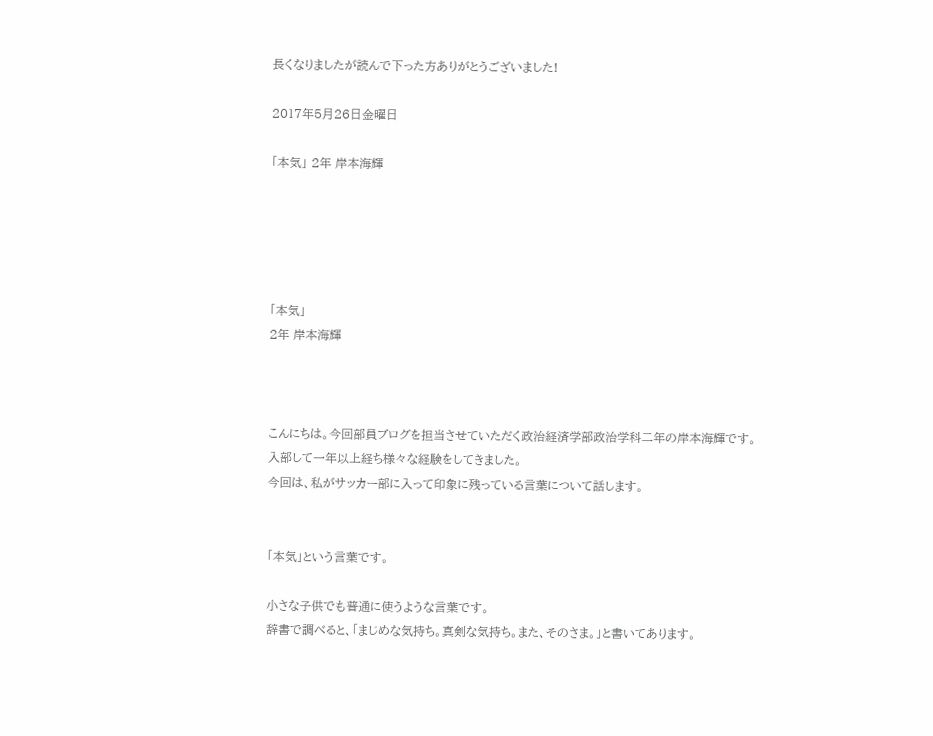長くなりましたが読んで下った方ありがとうございました!

2017年5月26日金曜日

「本気」 2年 岸本海輝





「本気」
2年 岸本海輝



こんにちは。今回部員ブログを担当させていただく政治経済学部政治学科二年の岸本海輝です。
入部して一年以上経ち様々な経験をしてきました。
今回は、私がサッカー部に入って印象に残っている言葉について話します。


「本気」という言葉です。

小さな子供でも普通に使うような言葉です。
辞書で調べると、「まじめな気持ち。真剣な気持ち。また、そのさま。」と書いてあります。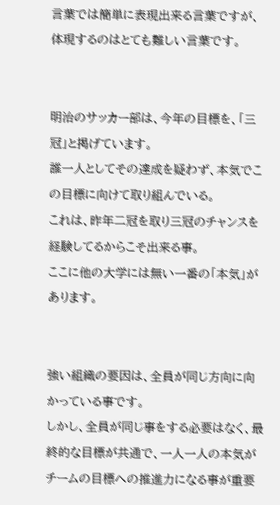言葉では簡単に表現出来る言葉ですが、体現するのはとても難しい言葉です。


明治のサッカー部は、今年の目標を、「三冠」と掲げています。
誰一人としてその達成を疑わず、本気でこの目標に向けて取り組んでいる。
これは、昨年二冠を取り三冠のチャンスを経験してるからこそ出来る事。
ここに他の大学には無い一番の「本気」があります。


強い組織の要因は、全員が同じ方向に向かっている事です。
しかし、全員が同じ事をする必要はなく、最終的な目標が共通で、一人一人の本気がチームの目標への推進力になる事が重要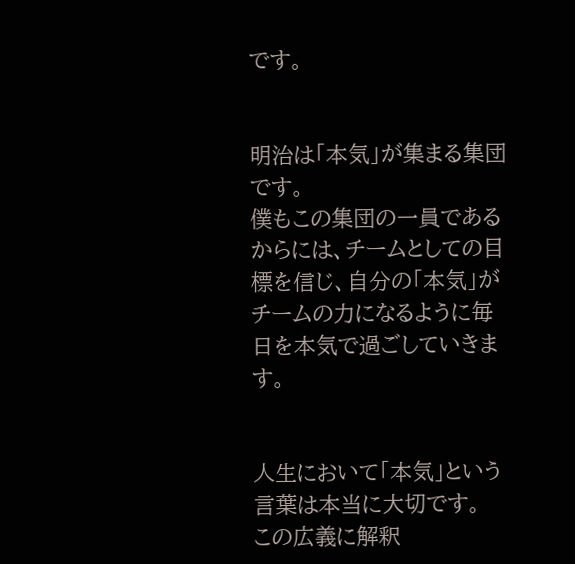です。


明治は「本気」が集まる集団です。
僕もこの集団の一員であるからには、チームとしての目標を信じ、自分の「本気」がチームの力になるように毎日を本気で過ごしていきます。


人生において「本気」という言葉は本当に大切です。
この広義に解釈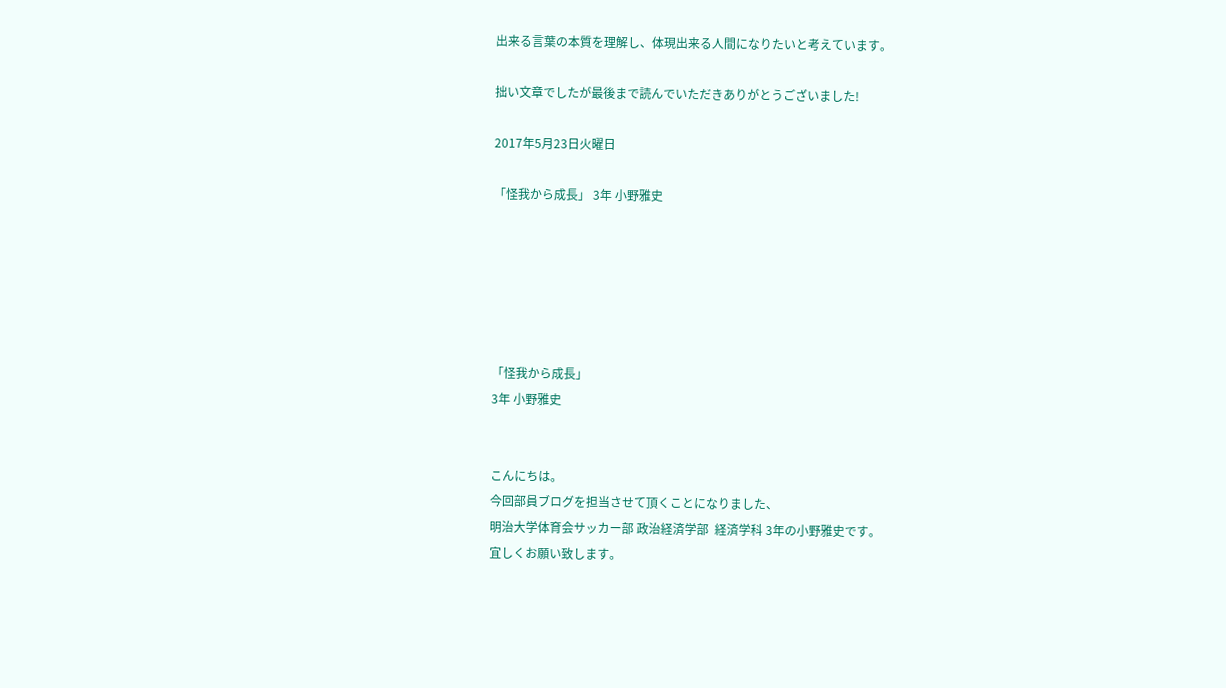出来る言葉の本質を理解し、体現出来る人間になりたいと考えています。

拙い文章でしたが最後まで読んでいただきありがとうございました!

2017年5月23日火曜日

「怪我から成長」 3年 小野雅史






「怪我から成長」
3年 小野雅史


こんにちは。
今回部員ブログを担当させて頂くことになりました、
明治大学体育会サッカー部 政治経済学部  経済学科 3年の小野雅史です。
宜しくお願い致します。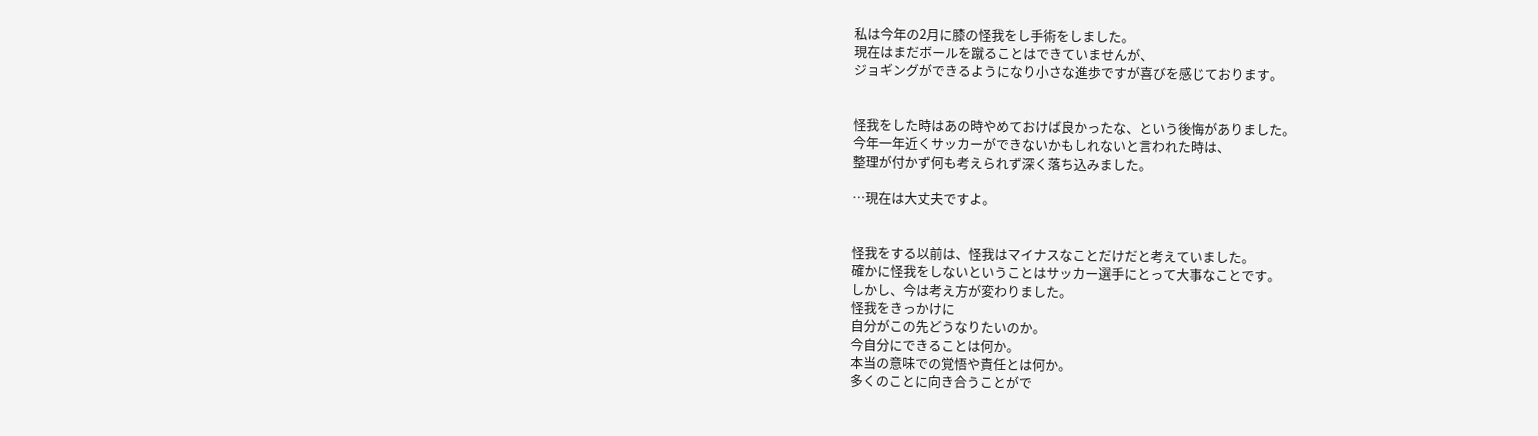私は今年の2月に膝の怪我をし手術をしました。
現在はまだボールを蹴ることはできていませんが、
ジョギングができるようになり小さな進歩ですが喜びを感じております。


怪我をした時はあの時やめておけば良かったな、という後悔がありました。
今年一年近くサッカーができないかもしれないと言われた時は、
整理が付かず何も考えられず深く落ち込みました。

…現在は大丈夫ですよ。


怪我をする以前は、怪我はマイナスなことだけだと考えていました。
確かに怪我をしないということはサッカー選手にとって大事なことです。
しかし、今は考え方が変わりました。
怪我をきっかけに
自分がこの先どうなりたいのか。
今自分にできることは何か。
本当の意味での覚悟や責任とは何か。
多くのことに向き合うことがで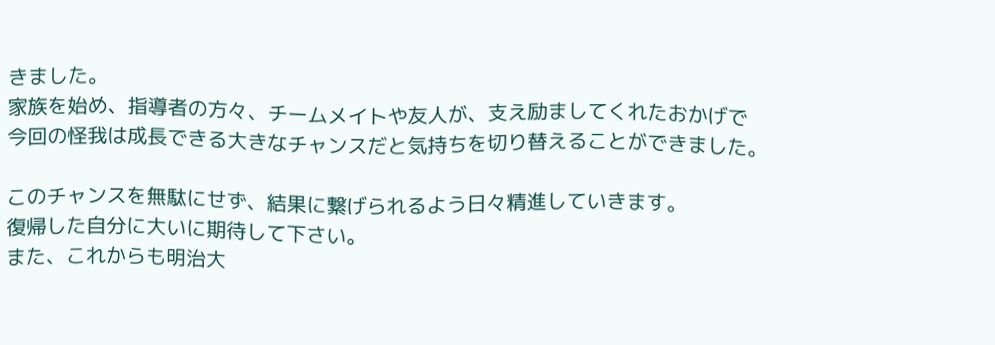きました。
家族を始め、指導者の方々、チームメイトや友人が、支え励ましてくれたおかげで
今回の怪我は成長できる大きなチャンスだと気持ちを切り替えることができました。

このチャンスを無駄にせず、結果に繋げられるよう日々精進していきます。
復帰した自分に大いに期待して下さい。
また、これからも明治大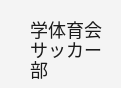学体育会サッカー部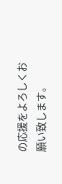の応援をよろしくお願い致します。